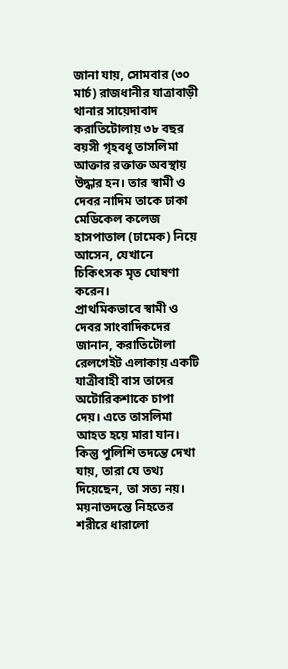জানা যায়, সোমবার (৩০ মার্চ) রাজধানীর যাত্রাবাড়ী থানার সায়েদাবাদ করাতিটোলায় ৩৮ বছর বয়সী গৃহবধূ তাসলিমা আক্তার রক্তাক্ত অবস্থায় উদ্ধার হন। তার স্বামী ও দেবর নাদিম তাকে ঢাকা মেডিকেল কলেজ হাসপাতাল (ঢামেক) নিয়ে আসেন, যেখানে চিকিৎসক মৃত ঘোষণা করেন।
প্রাথমিকভাবে স্বামী ও দেবর সাংবাদিকদের জানান, করাতিটোলা রেলগেইট এলাকায় একটি যাত্রীবাহী বাস তাদের অটোরিকশাকে চাপা দেয়। এতে তাসলিমা আহত হয়ে মারা যান।
কিন্তু পুলিশি তদন্তে দেখা যায়, তারা যে তথ্য দিয়েছেন, তা সত্য নয়। ময়নাতদন্তে নিহতের শরীরে ধারালো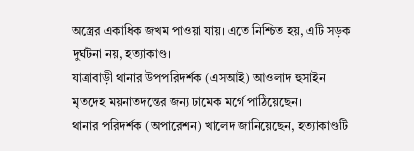অস্ত্রের একাধিক জখম পাওয়া যায়। এতে নিশ্চিত হয়, এটি সড়ক দুর্ঘটনা নয়, হত্যাকাণ্ড।
যাত্রাবাড়ী থানার উপপরিদর্শক (এসআই) আওলাদ হুসাইন মৃতদেহ ময়নাতদন্তের জন্য ঢামেক মর্গে পাঠিয়েছেন।
থানার পরিদর্শক (অপারেশন) খালেদ জানিয়েছেন, হত্যাকাণ্ডটি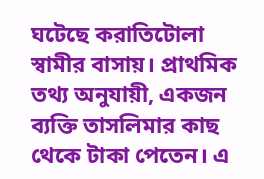ঘটেছে করাতিটোলা স্বামীর বাসায়। প্রাথমিক তথ্য অনুযায়ী, একজন ব্যক্তি তাসলিমার কাছ থেকে টাকা পেতেন। এ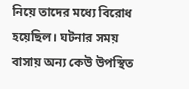নিয়ে তাদের মধ্যে বিরোধ হয়েছিল। ঘটনার সময় বাসায় অন্য কেউ উপস্থিত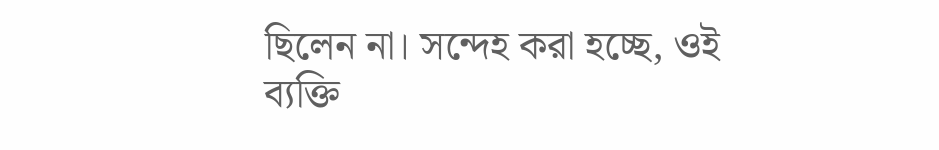ছিলেন না। সন্দেহ করা হচ্ছে, ওই ব্যক্তি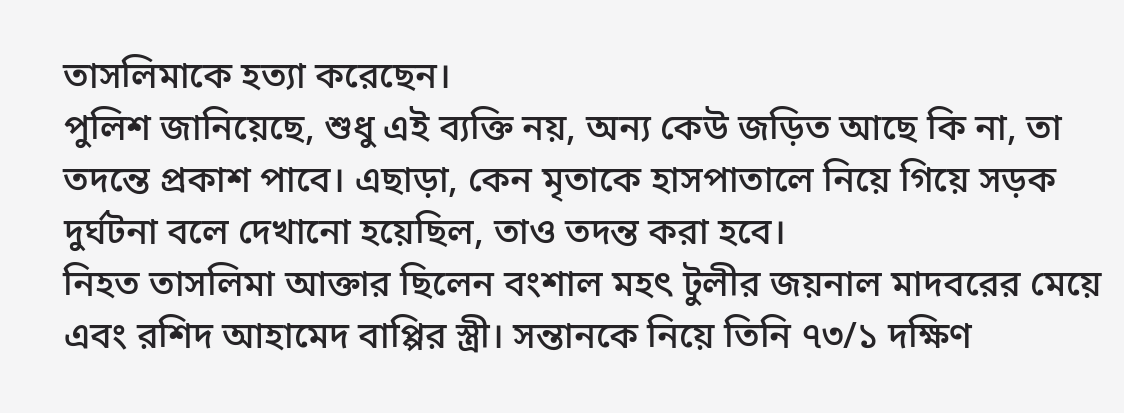তাসলিমাকে হত্যা করেছেন।
পুলিশ জানিয়েছে, শুধু এই ব্যক্তি নয়, অন্য কেউ জড়িত আছে কি না, তা তদন্তে প্রকাশ পাবে। এছাড়া, কেন মৃতাকে হাসপাতালে নিয়ে গিয়ে সড়ক দুর্ঘটনা বলে দেখানো হয়েছিল, তাও তদন্ত করা হবে।
নিহত তাসলিমা আক্তার ছিলেন বংশাল মহৎ টুলীর জয়নাল মাদবরের মেয়ে এবং রশিদ আহামেদ বাপ্পির স্ত্রী। সন্তানকে নিয়ে তিনি ৭৩/১ দক্ষিণ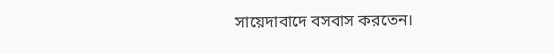সায়েদাবাদে বসবাস করতেন।